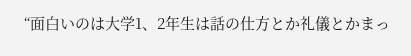“面白いのは大学1、2年生は話の仕方とか礼儀とかまっ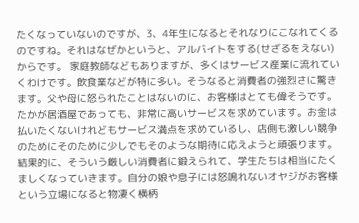たくなっていないのですが、3、4年生になるとそれなりにこなれてくるのですね。それはなぜかというと、アルバイトをする(せざるをえない)からです。 家庭教師などもありますが、多くはサービス産業に流れていくわけです。飲食業などが特に多い。そうなると消費者の強烈さに驚きます。父や母に怒られたことはないのに、お客様はとても偉そうです。たかが居酒屋であっても、非常に高いサービスを求めています。お金は払いたくないけれどもサービス満点を求めているし、店側も激しい競争のためにそのために少しでもそのような期待に応えようと頑張ります。 結果的に、そういう厳しい消費者に鍛えられて、学生たちは相当にたくましくなっていきます。自分の娘や息子には怒鳴れないオヤジがお客様という立場になると物凄く横柄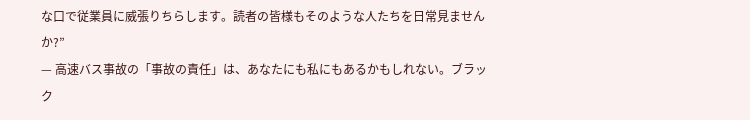な口で従業員に威張りちらします。読者の皆様もそのような人たちを日常見ませんか?”
— 高速バス事故の「事故の責任」は、あなたにも私にもあるかもしれない。ブラック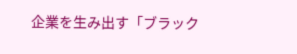企業を生み出す「ブラック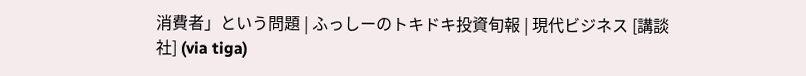消費者」という問題 | ふっしーのトキドキ投資旬報 | 現代ビジネス [講談社] (via tiga)